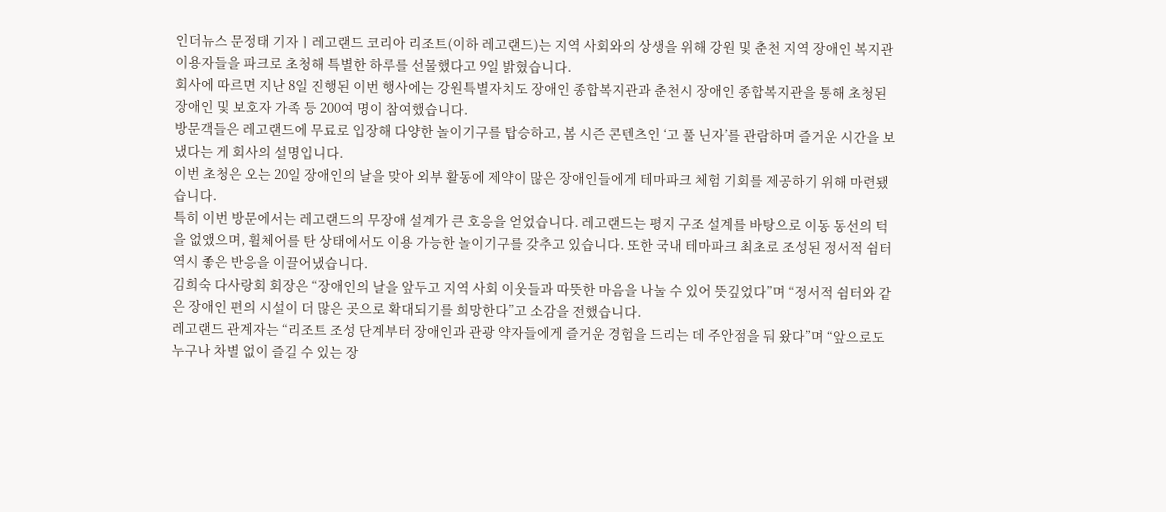인더뉴스 문정태 기자ㅣ레고랜드 코리아 리조트(이하 레고랜드)는 지역 사회와의 상생을 위해 강원 및 춘천 지역 장애인 복지관 이용자들을 파크로 초청해 특별한 하루를 선물했다고 9일 밝혔습니다.
회사에 따르면 지난 8일 진행된 이번 행사에는 강원특별자치도 장애인 종합복지관과 춘천시 장애인 종합복지관을 통해 초청된 장애인 및 보호자 가족 등 200여 명이 참여했습니다.
방문객들은 레고랜드에 무료로 입장해 다양한 놀이기구를 탑승하고, 봄 시즌 콘텐츠인 ‘고 풀 닌자’를 관람하며 즐거운 시간을 보냈다는 게 회사의 설명입니다.
이번 초청은 오는 20일 장애인의 날을 맞아 외부 활동에 제약이 많은 장애인들에게 테마파크 체험 기회를 제공하기 위해 마련됐습니다.
특히 이번 방문에서는 레고랜드의 무장애 설계가 큰 호응을 얻었습니다. 레고랜드는 평지 구조 설계를 바탕으로 이동 동선의 턱을 없앴으며, 휠체어를 탄 상태에서도 이용 가능한 놀이기구를 갖추고 있습니다. 또한 국내 테마파크 최초로 조성된 정서적 쉼터 역시 좋은 반응을 이끌어냈습니다.
김희숙 다사랑회 회장은 “장애인의 날을 앞두고 지역 사회 이웃들과 따뜻한 마음을 나눌 수 있어 뜻깊었다”며 “정서적 쉼터와 같은 장애인 편의 시설이 더 많은 곳으로 확대되기를 희망한다”고 소감을 전했습니다.
레고랜드 관계자는 “리조트 조성 단계부터 장애인과 관광 약자들에게 즐거운 경험을 드리는 데 주안점을 둬 왔다”며 “앞으로도 누구나 차별 없이 즐길 수 있는 장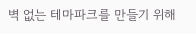벽 없는 테마파크를 만들기 위해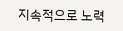지속적으로 노력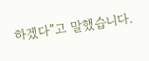하겠다”고 말했습니다.